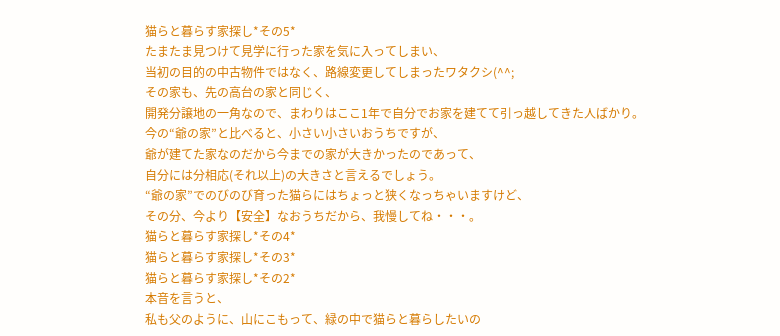猫らと暮らす家探し*その5*
たまたま見つけて見学に行った家を気に入ってしまい、
当初の目的の中古物件ではなく、路線変更してしまったワタクシ(^^;
その家も、先の高台の家と同じく、
開発分譲地の一角なので、まわりはここ1年で自分でお家を建てて引っ越してきた人ばかり。
今の“爺の家”と比べると、小さい小さいおうちですが、
爺が建てた家なのだから今までの家が大きかったのであって、
自分には分相応(それ以上)の大きさと言えるでしょう。
“爺の家”でのびのび育った猫らにはちょっと狭くなっちゃいますけど、
その分、今より【安全】なおうちだから、我慢してね・・・。
猫らと暮らす家探し*その4*
猫らと暮らす家探し*その3*
猫らと暮らす家探し*その2*
本音を言うと、
私も父のように、山にこもって、緑の中で猫らと暮らしたいの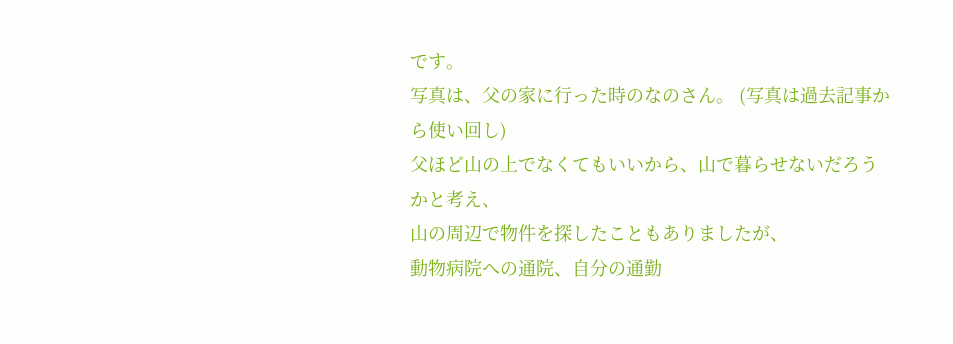です。
写真は、父の家に行った時のなのさん。 (写真は過去記事から使い回し)
父ほど山の上でなくてもいいから、山で暮らせないだろうかと考え、
山の周辺で物件を探したこともありましたが、
動物病院への通院、自分の通勤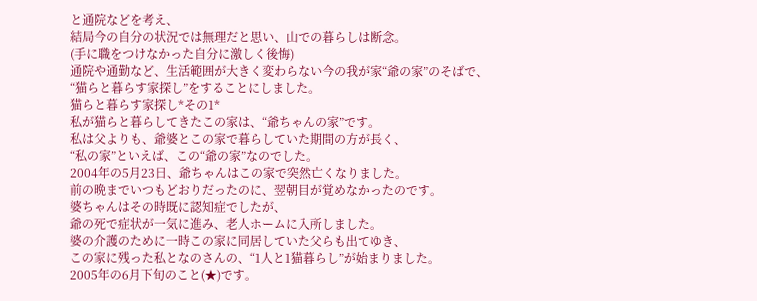と通院などを考え、
結局今の自分の状況では無理だと思い、山での暮らしは断念。
(手に職をつけなかった自分に激しく後悔)
通院や通勤など、生活範囲が大きく変わらない今の我が家“爺の家”のそばで、
“猫らと暮らす家探し”をすることにしました。
猫らと暮らす家探し*その1*
私が猫らと暮らしてきたこの家は、“爺ちゃんの家”です。
私は父よりも、爺婆とこの家で暮らしていた期間の方が長く、
“私の家”といえば、この“爺の家”なのでした。
2004年の5月23日、爺ちゃんはこの家で突然亡くなりました。
前の晩までいつもどおりだったのに、翌朝目が覚めなかったのです。
婆ちゃんはその時既に認知症でしたが、
爺の死で症状が一気に進み、老人ホームに入所しました。
婆の介護のために一時この家に同居していた父らも出てゆき、
この家に残った私となのさんの、“1人と1猫暮らし”が始まりました。
2005年の6月下旬のこと(★)です。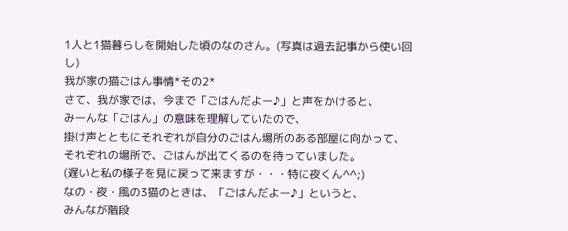1人と1猫暮らしを開始した頃のなのさん。(写真は過去記事から使い回し)
我が家の猫ごはん事情*その2*
さて、我が家では、今まで「ごはんだよー♪」と声をかけると、
みーんな「ごはん」の意味を理解していたので、
掛け声とともにそれぞれが自分のごはん場所のある部屋に向かって、
それぞれの場所で、ごはんが出てくるのを待っていました。
(遅いと私の様子を見に戻って来ますが・・・特に夜くん^^;)
なの・夜・風の3猫のときは、「ごはんだよー♪」というと、
みんなが階段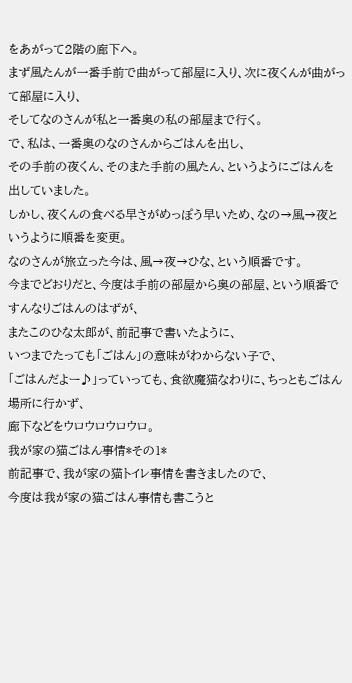をあがって2階の廊下へ。
まず風たんが一番手前で曲がって部屋に入り、次に夜くんが曲がって部屋に入り、
そしてなのさんが私と一番奥の私の部屋まで行く。
で、私は、一番奥のなのさんからごはんを出し、
その手前の夜くん、そのまた手前の風たん、というようにごはんを出していました。
しかし、夜くんの食べる早さがめっぽう早いため、なの→風→夜というように順番を変更。
なのさんが旅立った今は、風→夜→ひな、という順番です。
今までどおりだと、今度は手前の部屋から奥の部屋、という順番ですんなりごはんのはずが、
またこのひな太郎が、前記事で書いたように、
いつまでたっても「ごはん」の意味がわからない子で、
「ごはんだよー♪」っていっても、食欲魔猫なわりに、ちっともごはん場所に行かず、
廊下などをウロウロウロウロ。
我が家の猫ごはん事情*その1*
前記事で、我が家の猫トイレ事情を書きましたので、
今度は我が家の猫ごはん事情も書こうと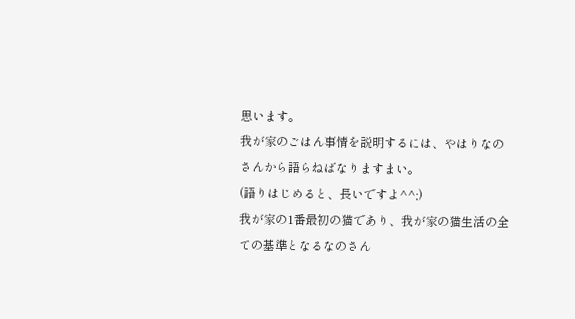思います。
我が家のごはん事情を説明するには、やはりなのさんから語らねばなりますまい。
(語りはじめると、長いですよ^^;)
我が家の1番最初の猫であり、我が家の猫生活の全ての基準となるなのさん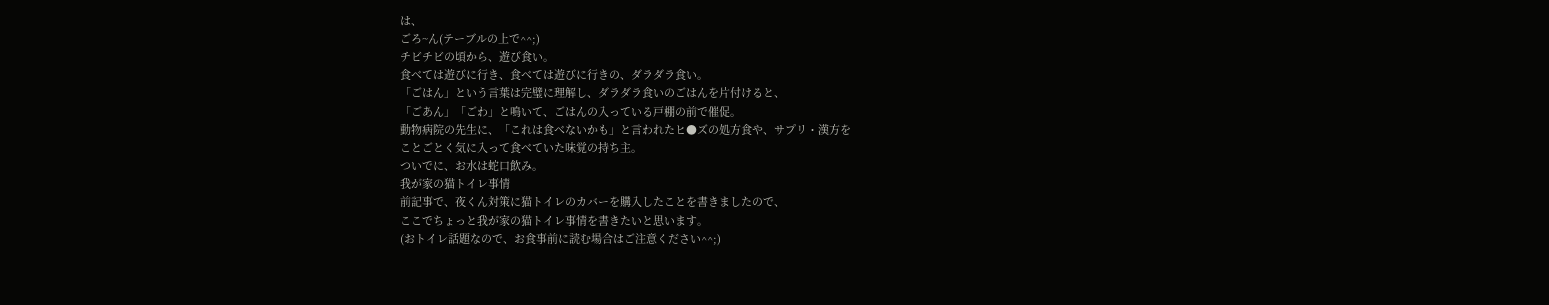は、
ごろ~ん(テーブルの上で^^;)
チビチビの頃から、遊び食い。
食べては遊びに行き、食べては遊びに行きの、ダラダラ食い。
「ごはん」という言葉は完璧に理解し、ダラダラ食いのごはんを片付けると、
「ごあん」「ごわ」と鳴いて、ごはんの入っている戸棚の前で催促。
動物病院の先生に、「これは食べないかも」と言われたヒ●ズの処方食や、サプリ・漢方を
ことごとく気に入って食べていた味覚の持ち主。
ついでに、お水は蛇口飲み。
我が家の猫トイレ事情
前記事で、夜くん対策に猫トイレのカバーを購入したことを書きましたので、
ここでちょっと我が家の猫トイレ事情を書きたいと思います。
(おトイレ話題なので、お食事前に読む場合はご注意ください^^;)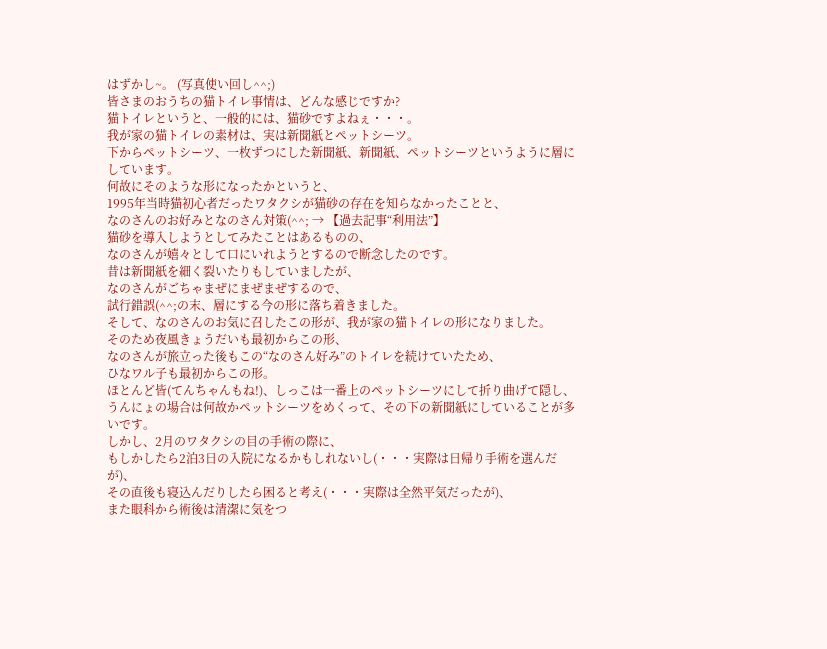はずかし~。 (写真使い回し^^;)
皆さまのおうちの猫トイレ事情は、どんな感じですか?
猫トイレというと、一般的には、猫砂ですよねぇ・・・。
我が家の猫トイレの素材は、実は新聞紙とペットシーツ。
下からペットシーツ、一枚ずつにした新聞紙、新聞紙、ペットシーツというように層にしています。
何故にそのような形になったかというと、
1995年当時猫初心者だったワタクシが猫砂の存在を知らなかったことと、
なのさんのお好みとなのさん対策(^^; → 【過去記事“利用法”】
猫砂を導入しようとしてみたことはあるものの、
なのさんが嬉々として口にいれようとするので断念したのです。
昔は新聞紙を細く裂いたりもしていましたが、
なのさんがごちゃまぜにまぜまぜするので、
試行錯誤(^^;の末、層にする今の形に落ち着きました。
そして、なのさんのお気に召したこの形が、我が家の猫トイレの形になりました。
そのため夜風きょうだいも最初からこの形、
なのさんが旅立った後もこの“なのさん好み”のトイレを続けていたため、
ひなワル子も最初からこの形。
ほとんど皆(てんちゃんもね!)、しっこは一番上のペットシーツにして折り曲げて隠し、
うんにょの場合は何故かペットシーツをめくって、その下の新聞紙にしていることが多いです。
しかし、2月のワタクシの目の手術の際に、
もしかしたら2泊3日の入院になるかもしれないし(・・・実際は日帰り手術を選んだが)、
その直後も寝込んだりしたら困ると考え(・・・実際は全然平気だったが)、
また眼科から術後は清潔に気をつ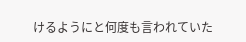けるようにと何度も言われていた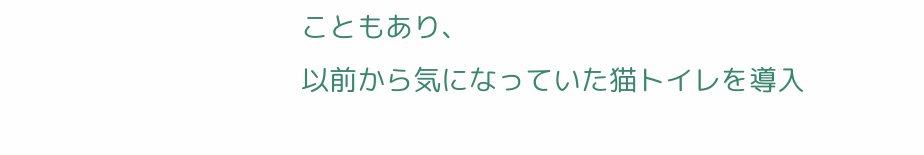こともあり、
以前から気になっていた猫トイレを導入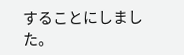することにしました。